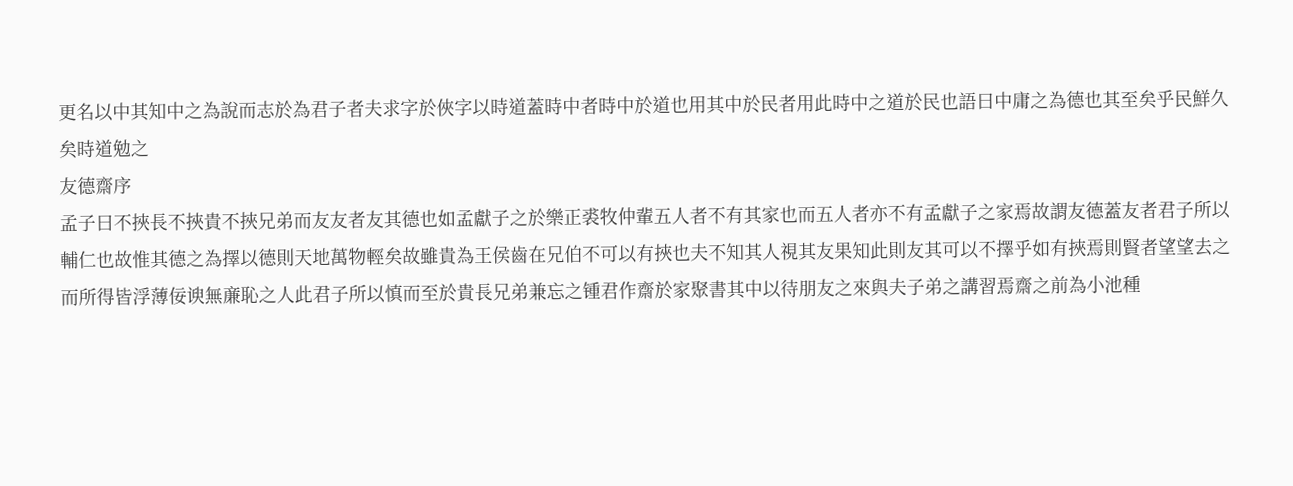更名以中其知中之為說而志於為君子者夫求字於俠字以時道蓋時中者時中於道也用其中於民者用此時中之道於民也語曰中庸之為德也其至矣乎民鮮久矣時道勉之
友德齋序
孟子曰不挾長不挾貴不挾兄弟而友友者友其德也如孟獻子之於樂正裘牧仲輩五人者不有其家也而五人者亦不有孟獻子之家焉故謂友德蓋友者君子所以輔仁也故惟其德之為擇以德則天地萬物輕矣故雖貴為王侯齒在兄伯不可以有挾也夫不知其人視其友果知此則友其可以不擇乎如有挾焉則賢者望望去之而所得皆浮薄佞谀無亷恥之人此君子所以慎而至於貴長兄弟兼忘之锺君作齋於家聚書其中以待朋友之來與夫子弟之講習焉齋之前為小池種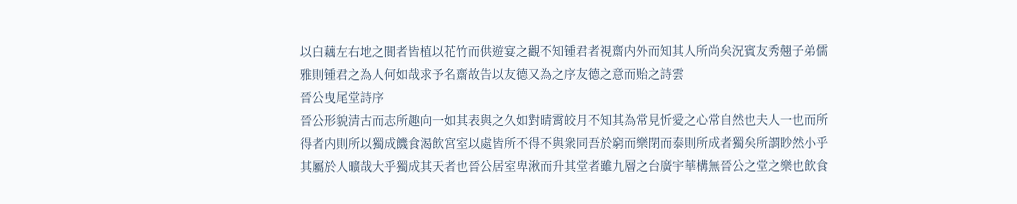以白藕左右地之閴者皆植以花竹而供遊宴之觀不知锺君者視齋内外而知其人所尚矣況賓友秀翹子弟儒雅則锺君之為人何如哉求予名齋故告以友德又為之序友德之意而贻之詩雲
晉公曳尾堂詩序
晉公形貌清古而志所趣向一如其表與之久如對晴霄皎月不知其為常見忻愛之心常自然也夫人一也而所得者内則所以獨成饑食渴飲宮室以處皆所不得不與衆同吾於窮而樂閉而泰則所成者獨矣所謂眇然小乎其屬於人曠哉大乎獨成其天者也晉公居室卑湫而升其堂者雖九層之台廣宇華構無晉公之堂之樂也飲食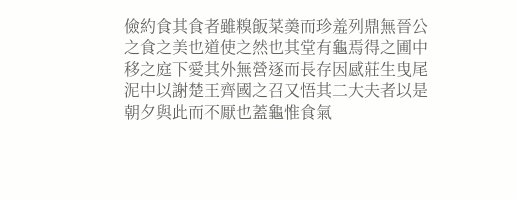儉約食其食者雖糗飯菜羮而珍羞列鼎無晉公之食之美也道使之然也其堂有龜焉得之圃中移之庭下愛其外無營逐而長存因感莊生曳尾泥中以謝楚王齊國之召又悟其二大夫者以是朝夕與此而不厭也蓋龜惟食氣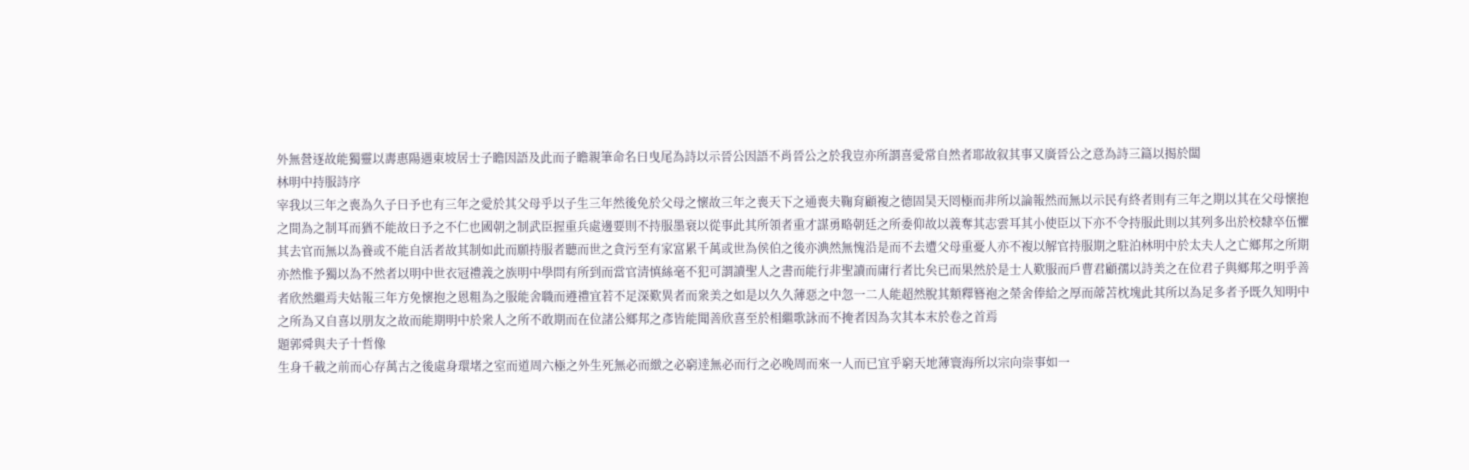外無營逐故能獨靈以夀惠陽遇東坡居士子瞻因語及此而子瞻親筆命名曰曳尾為詩以示晉公因語不肖晉公之於我豈亦所謂喜愛常自然者耶故叙其事又廣晉公之意為詩三篇以揭於闆
林明中持服詩序
宰我以三年之喪為久子曰予也有三年之愛於其父母乎以子生三年然後免於父母之懷故三年之喪天下之通喪夫鞠育顧複之德固昊天罔極而非所以論報然而無以示民有終者則有三年之期以其在父母懷抱之間為之制耳而猶不能故曰予之不仁也國朝之制武臣握重兵處邊要則不持服墨衰以從事此其所領者重才謀勇略朝廷之所委仰故以義奪其志雲耳其小使臣以下亦不令持服此則以其列多出於校隸卒伍懼其去官而無以為養或不能自活者故其制如此而願持服者聽而世之貪污至有家富累千萬或世為侯伯之後亦淟然無愧沿是而不去遭父母重憂人亦不複以解官持服期之駐泊林明中於太夫人之亡鄉邦之所期亦然惟予獨以為不然者以明中世衣冠禮義之族明中學問有所到而當官清慎絲毫不犯可謂讀聖人之書而能行非聖讀而庸行者比矣已而果然於是士人歎服而戶曹君顧孺以詩美之在位君子與鄉邦之明乎善者欣然繼焉夫姑報三年方免懷抱之恩粗為之服能舍職而遵禮宜若不足深歎異者而衆美之如是以久久薄惡之中忽一二人能超然脫其類釋簪袍之榮舍俸給之厚而蓆苫枕塊此其所以為足多者予既久知明中之所為又自喜以朋友之故而能期明中於衆人之所不敢期而在位諸公鄉邦之彥皆能聞善欣喜至於相繼歌詠而不掩者因為次其本末於卷之首焉
題郭舜與夫子十哲像
生身千載之前而心存萬古之後處身環堵之室而道周六極之外生死無必而緻之必窮逹無必而行之必晚周而來一人而已宜乎窮天地薄寰海所以宗向崇事如一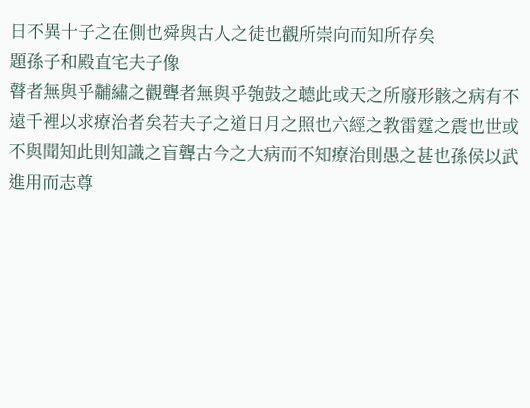日不異十子之在側也舜與古人之徒也觀所崇向而知所存矣
題孫子和殿直宅夫子像
瞽者無與乎黼繡之觀聾者無與乎匏鼓之聼此或天之所廢形骸之病有不遠千裡以求療治者矣若夫子之道日月之照也六經之教雷霆之震也世或不與聞知此則知識之盲聾古今之大病而不知療治則愚之甚也孫侯以武進用而志尊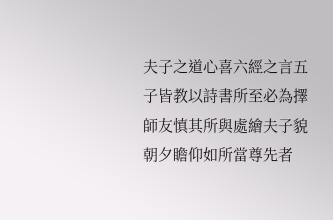夫子之道心喜六經之言五子皆教以詩書所至必為擇師友慎其所與處繪夫子貌朝夕瞻仰如所當尊先者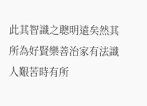此其智識之聰明遠矣然其所為好賢樂善治家有法識人艱苦時有所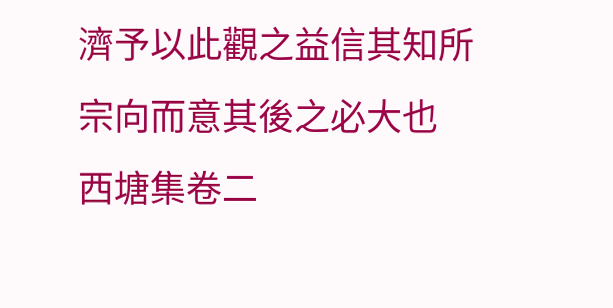濟予以此觀之益信其知所宗向而意其後之必大也
西塘集卷二